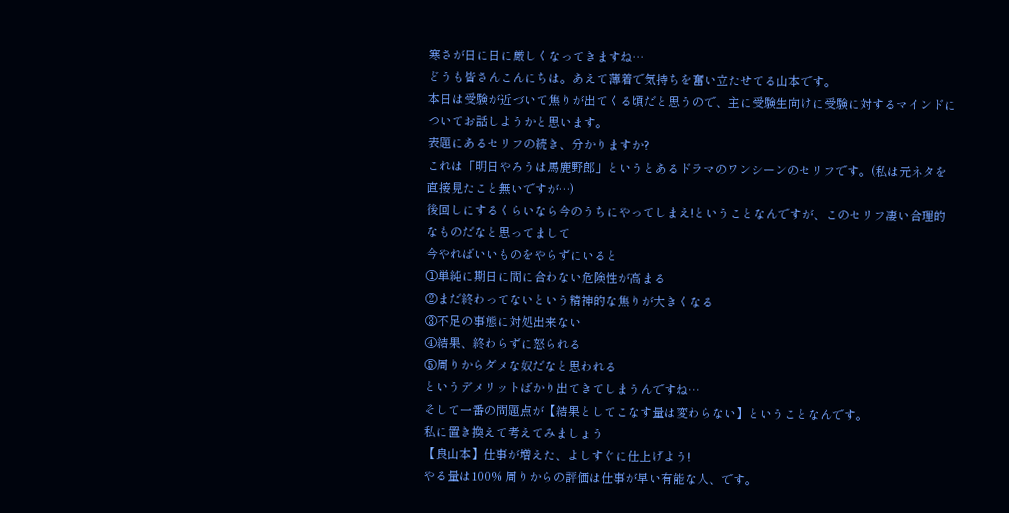寒さが日に日に厳しくなってきますね…
どうも皆さんこんにちは。あえて薄着で気持ちを奮い立たせてる山本です。
本日は受験が近づいて焦りが出てくる頃だと思うので、主に受験生向けに受験に対するマインドについてお話しようかと思います。
表題にあるセリフの続き、分かりますか?
これは「明日やろうは馬鹿野郎」というとあるドラマのワンシーンのセリフです。(私は元ネタを直接見たこと無いですが…)
後回しにするくらいなら今のうちにやってしまえ!ということなんですが、このセリフ凄い合理的なものだなと思ってまして
今やればいいものをやらずにいると
①単純に期日に間に合わない危険性が高まる
②まだ終わってないという精神的な焦りが大きくなる
③不足の事態に対処出来ない
④結果、終わらずに怒られる
⑤周りからダメな奴だなと思われる
というデメリットばかり出てきてしまうんですね…
そして一番の問題点が【結果としてこなす量は変わらない】ということなんです。
私に置き換えて考えてみましょう
【良山本】仕事が増えた、よしすぐに仕上げよう!
やる量は100% 周りからの評価は仕事が早い有能な人、です。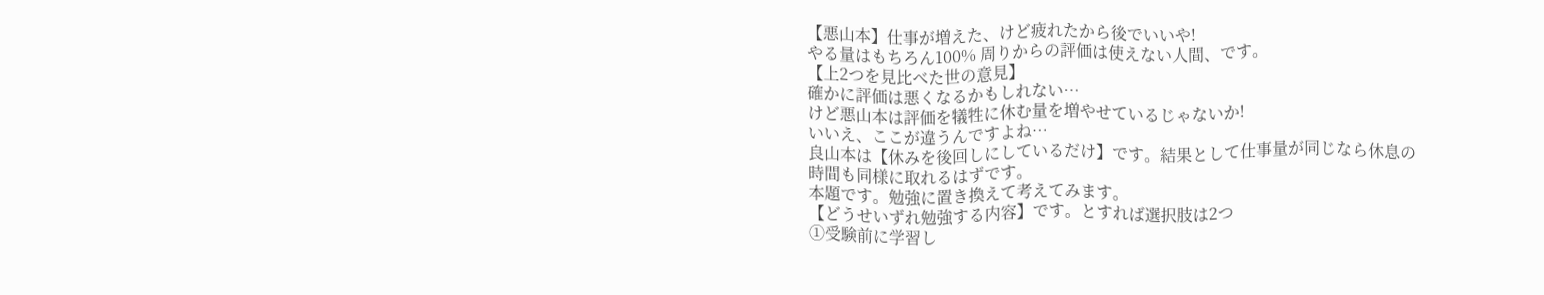【悪山本】仕事が増えた、けど疲れたから後でいいや!
やる量はもちろん100% 周りからの評価は使えない人間、です。
【上2つを見比べた世の意見】
確かに評価は悪くなるかもしれない…
けど悪山本は評価を犠牲に休む量を増やせているじゃないか!
いいえ、ここが違うんですよね…
良山本は【休みを後回しにしているだけ】です。結果として仕事量が同じなら休息の時間も同様に取れるはずです。
本題です。勉強に置き換えて考えてみます。
【どうせいずれ勉強する内容】です。とすれば選択肢は2つ
①受験前に学習し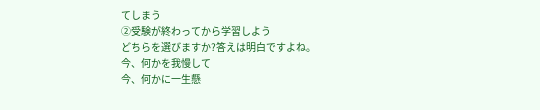てしまう
②受験が終わってから学習しよう
どちらを選びますか?答えは明白ですよね。
今、何かを我慢して
今、何かに一生懸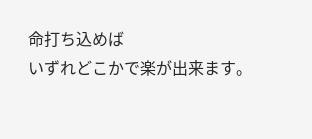命打ち込めば
いずれどこかで楽が出来ます。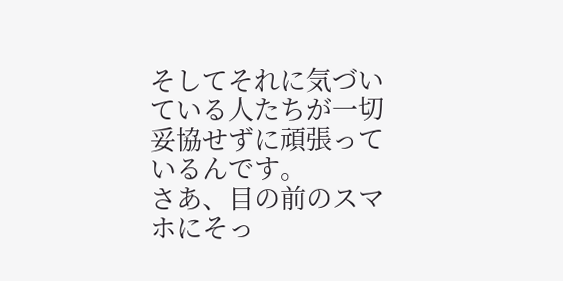そしてそれに気づいている人たちが一切妥協せずに頑張っているんです。
さあ、目の前のスマホにそっ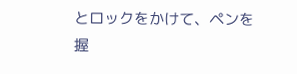とロックをかけて、ペンを握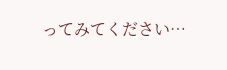ってみてください…